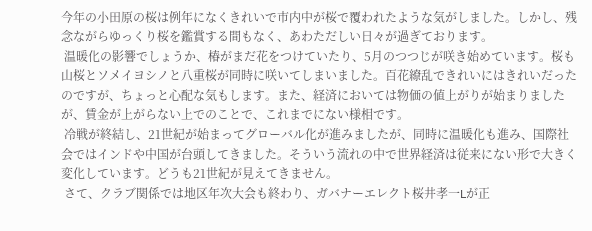今年の小田原の桜は例年になくきれいで市内中が桜で覆われたような気がしました。しかし、残念ながらゆっくり桜を鑑賞する間もなく、あわただしい日々が過ぎております。
 温暖化の影響でしょうか、椿がまだ花をつけていたり、5月のつつじが咲き始めています。桜も山桜とソメイヨシノと八重桜が同時に咲いてしまいました。百花繚乱できれいにはきれいだったのですが、ちょっと心配な気もします。また、経済においては物価の値上がりが始まりましたが、賃金が上がらない上でのことで、これまでにない様相です。
 冷戦が終結し、21世紀が始まってグローバル化が進みましたが、同時に温暖化も進み、国際社会ではインドや中国が台頭してきました。そういう流れの中で世界経済は従来にない形で大きく変化しています。どうも21世紀が見えてきません。
 さて、クラブ関係では地区年次大会も終わり、ガバナーエレクト桜井孝一Lが正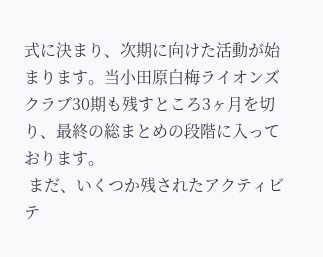式に決まり、次期に向けた活動が始まります。当小田原白梅ライオンズクラブ30期も残すところ3ヶ月を切り、最終の総まとめの段階に入っております。
 まだ、いくつか残されたアクティビテ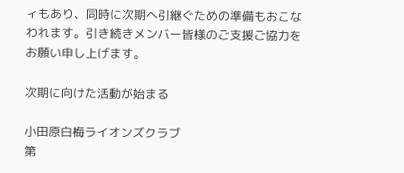ィもあり、同時に次期へ引継ぐための準備もおこなわれます。引き続きメンバー皆様のご支援ご協力をお願い申し上げます。

次期に向けた活動が始まる

小田原白梅ライオンズクラブ
第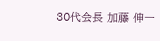30代会長 加藤 伸一